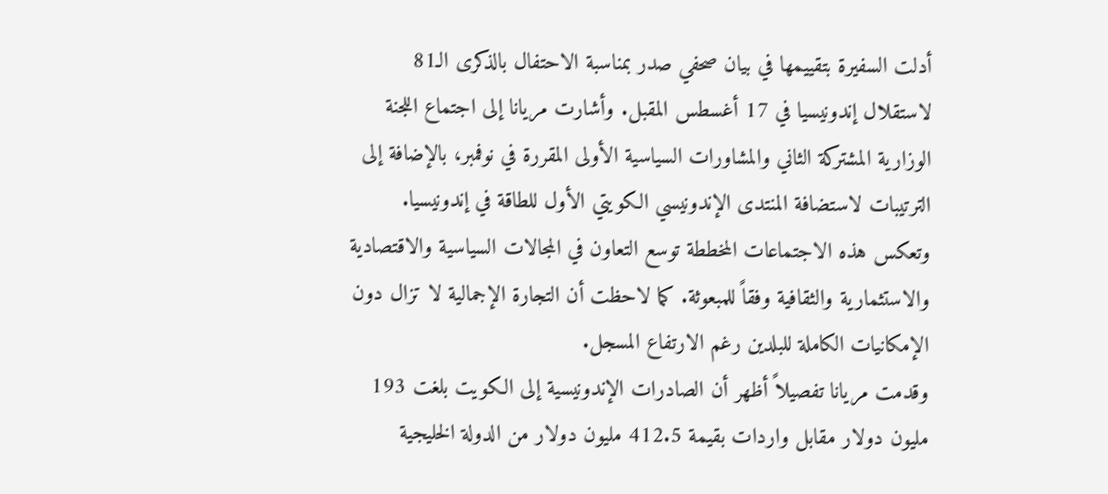أدلت السفيرة بتقييمها في بيان صحفي صدر بمناسبة الاحتفال بالذكرى الـ81 لاستقلال إندونيسيا في 17 أغسطس المقبل. وأشارت مريانا إلى اجتماع اللجنة الوزارية المشتركة الثاني والمشاورات السياسية الأولى المقررة في نوفمبر، بالإضافة إلى الترتيبات لاستضافة المنتدى الإندونيسي الكويتي الأول للطاقة في إندونيسيا. وتعكس هذه الاجتماعات المخططة توسع التعاون في المجالات السياسية والاقتصادية والاستثمارية والثقافية وفقاً للمبعوثة. كما لاحظت أن التجارة الإجمالية لا تزال دون الإمكانيات الكاملة للبلدين رغم الارتفاع المسجل.
وقدمت مريانا تفصيلاً أظهر أن الصادرات الإندونيسية إلى الكويت بلغت 193 مليون دولار مقابل واردات بقيمة 412.5 مليون دولار من الدولة الخليجية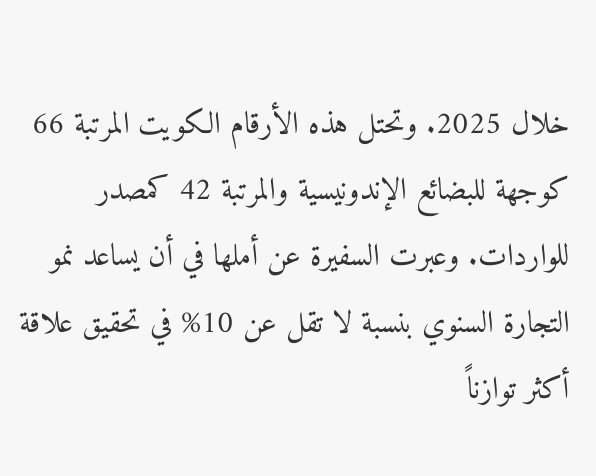خلال 2025. وتحتل هذه الأرقام الكويت المرتبة 66 كوجهة للبضائع الإندونيسية والمرتبة 42 كمصدر للواردات. وعبرت السفيرة عن أملها في أن يساعد نمو التجارة السنوي بنسبة لا تقل عن 10% في تحقيق علاقة أكثر توازناً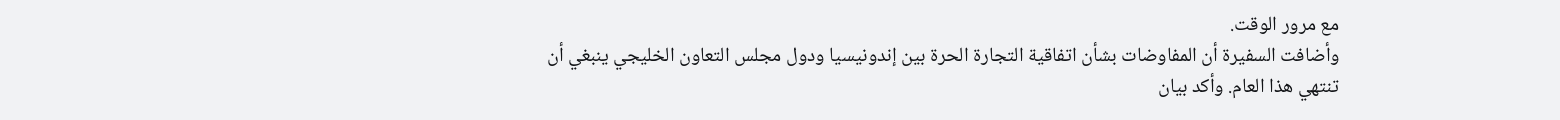مع مرور الوقت.
وأضافت السفيرة أن المفاوضات بشأن اتفاقية التجارة الحرة بين إندونيسيا ودول مجلس التعاون الخليجي ينبغي أن تنتهي هذا العام. وأكد بيان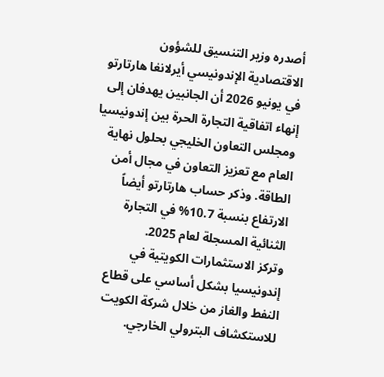أصدره وزير التنسيق للشؤون الاقتصادية الإندونيسي أيرلانغا هارتارتو في يونيو 2026 أن الجانبين يهدفان إلى إنهاء اتفاقية التجارة الحرة بين إندونيسيا ومجلس التعاون الخليجي بحلول نهاية العام مع تعزيز التعاون في مجال أمن الطاقة. وذكر حساب هارتارتو أيضاً الارتفاع بنسبة 10.7% في التجارة الثنائية المسجلة لعام 2025.
وتركز الاستثمارات الكويتية في إندونيسيا بشكل أساسي على قطاع النفط والغاز من خلال شركة الكويت للاستكشاف البترولي الخارجي.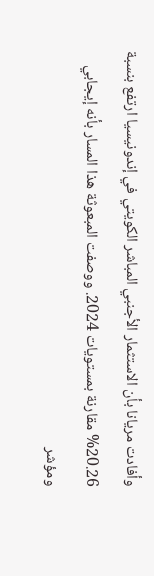وأفادت مريانا بأن الاستثمار الأجنبي المباشر الكويتي في إندونيسيا ارتفع بنسبة 20.26% مقارنة بمستويات 2024. ووصفت المبعوثة هذا المسار بأنه إيجابي ومؤشر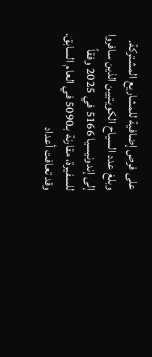على فرص إضافية للمشاريع المشتركة.
وبلغ عدد السياح الكويتيين الذين سافروا إلى إندونيسيا 5166 في 2025 وفقاً للسفيرة، مقارنة بـ5090 في العام السابق. وقد تعافت أعداد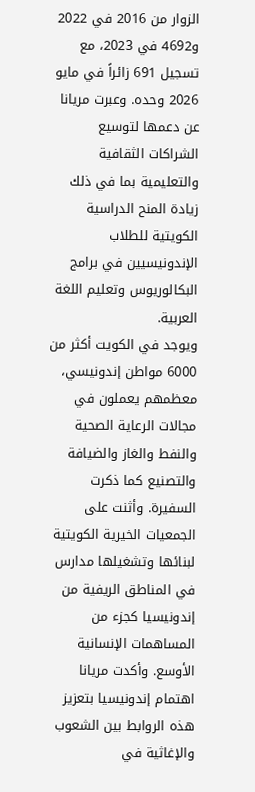الزوار من 2016 في 2022 و4692 في 2023، مع تسجيل 691 زائراً في مايو 2026 وحده. وعبرت مريانا عن دعمها لتوسيع الشراكات الثقافية والتعليمية بما في ذلك زيادة المنح الدراسية الكويتية للطلاب الإندونيسيين في برامج البكالوريوس وتعليم اللغة العربية.
ويوجد في الكويت أكثر من 6000 مواطن إندونيسي، معظمهم يعملون في مجالات الرعاية الصحية والنفط والغاز والضيافة والتصنيع كما ذكرت السفيرة. وأثنت على الجمعيات الخيرية الكويتية لبنائها وتشغيلها مدارس في المناطق الريفية من إندونيسيا كجزء من المساهمات الإنسانية الأوسع. وأكدت مريانا اهتمام إندونيسيا بتعزيز هذه الروابط بين الشعوب والإغاثية في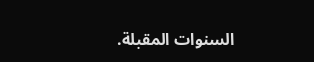السنوات المقبلة.